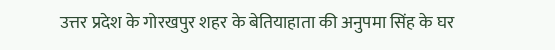उत्तर प्रदेश के गोरखपुर शहर के बेतियाहाता की अनुपमा सिंह के घर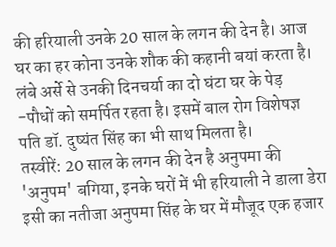की हरियाली उनके 20 साल के लगन की देन है। आज घर का हर कोना उनके शौक की कहानी बयां करता है। लंबे अर्से से उनकी दिनचर्या का दो घंटा घर के पेड़ -पौधों को समर्पित रहता है। इसमें बाल रोग विशेषज्ञ पति डॉ. दुष्यंत सिंह का भी साथ मिलता है।
तस्वीरें: 20 साल के लगन की देन है अनुपमा की 'अनुपम' बगिया, इनके घरों में भी हरियाली ने डाला डेरा
इसी का नतीजा अनुपमा सिंह के घर में मौजूद एक हजार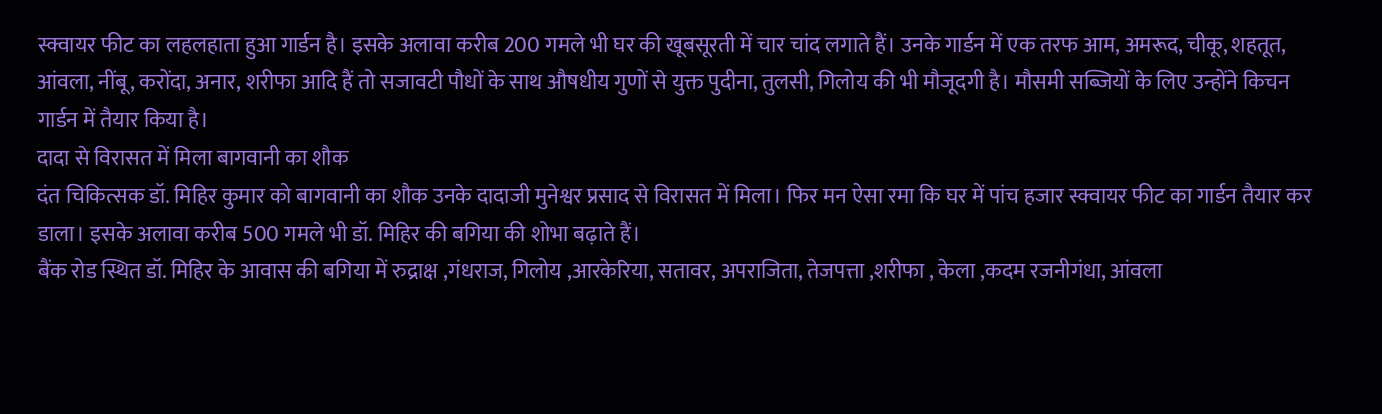स्क्वायर फीट का लहलहाता हुआ गार्डन है। इसके अलावा करीब 200 गमले भी घर की खूबसूरती में चार चांद लगाते हैं। उनके गार्डन में एक तरफ आम, अमरूद, चीकू, शहतूत, आंवला, नींबू, करोंदा, अनार, शरीफा आदि हैं तो सजावटी पौधों के साथ औषधीय गुणों से युक्त पुदीना, तुलसी, गिलोय की भी मौजूदगी है। मौसमी सब्जियों के लिए उन्होंने किचन गार्डन में तैयार किया है।
दादा से विरासत में मिला बागवानी का शौक
दंत चिकित्सक डॉ. मिहिर कुमार को बागवानी का शौक उनके दादाजी मुनेश्वर प्रसाद से विरासत में मिला। फिर मन ऐसा रमा कि घर में पांच हजार स्क्वायर फीट का गार्डन तैयार कर डाला। इसके अलावा करीब 500 गमले भी डॉ. मिहिर की बगिया की शोभा बढ़ाते हैं।
बैंक रोड स्थित डॉ. मिहिर के आवास की बगिया में रुद्राक्ष ,गंधराज, गिलोय ,आरकेरिया, सतावर, अपराजिता, तेजपत्ता ,शरीफा , केला ,कदम रजनीगंधा, आंवला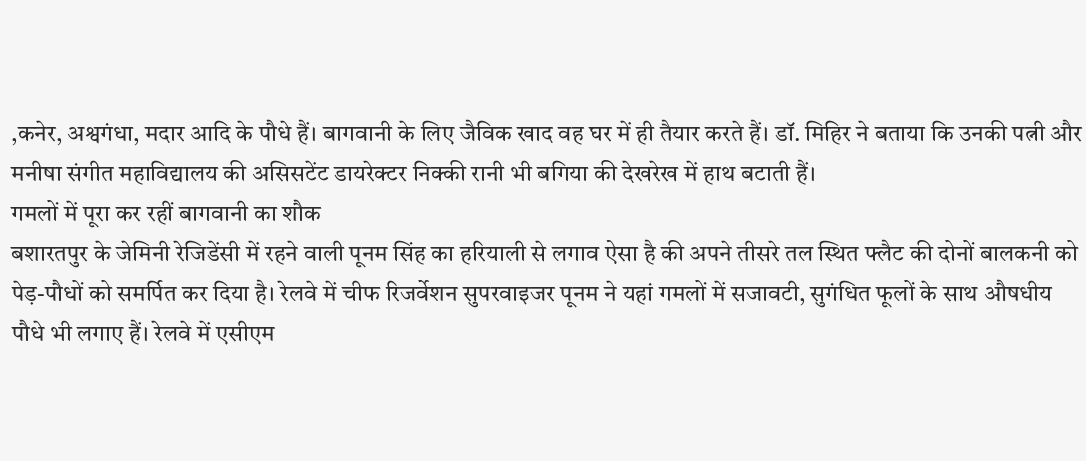,कनेर, अश्वगंधा, मदार आदि के पौधे हैं। बागवानी के लिए जैविक खाद वह घर में ही तैयार करते हैं। डॉ. मिहिर ने बताया कि उनकी पत्नी और मनीषा संगीत महाविद्यालय की असिसटेंट डायरेक्टर निक्की रानी भी बगिया की देखरेख में हाथ बटाती हैं।
गमलों में पूरा कर रहीं बागवानी का शौक
बशारतपुर के जेमिनी रेजिडेंसी में रहने वाली पूनम सिंह का हरियाली से लगाव ऐसा है की अपने तीसरे तल स्थित फ्लैट की दोनों बालकनी को पेड़-पौधों को समर्पित कर दिया है। रेलवे में चीफ रिजर्वेशन सुपरवाइजर पूनम ने यहां गमलों में सजावटी, सुगंधित फूलों के साथ औषधीय पौधे भी लगाए हैं। रेलवे में एसीएम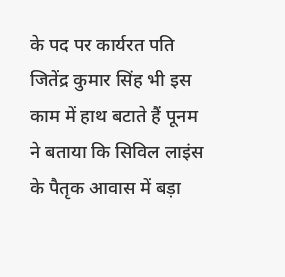के पद पर कार्यरत पति जितेंद्र कुमार सिंह भी इस काम में हाथ बटाते हैं पूनम ने बताया कि सिविल लाइंस के पैतृक आवास में बड़ा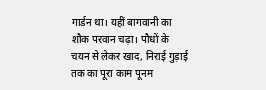गार्डन था। यहीं बागवानी का शौक परवान चढ़ा। पौधों के चयन से लेकर खाद, निराई गुड़ाई तक का पूरा काम पूनम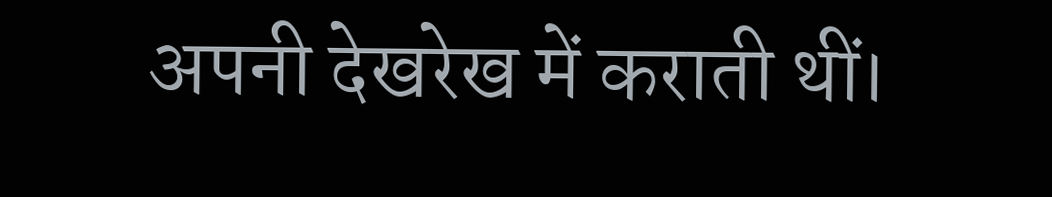अपनी देखरेख में कराती थीं।